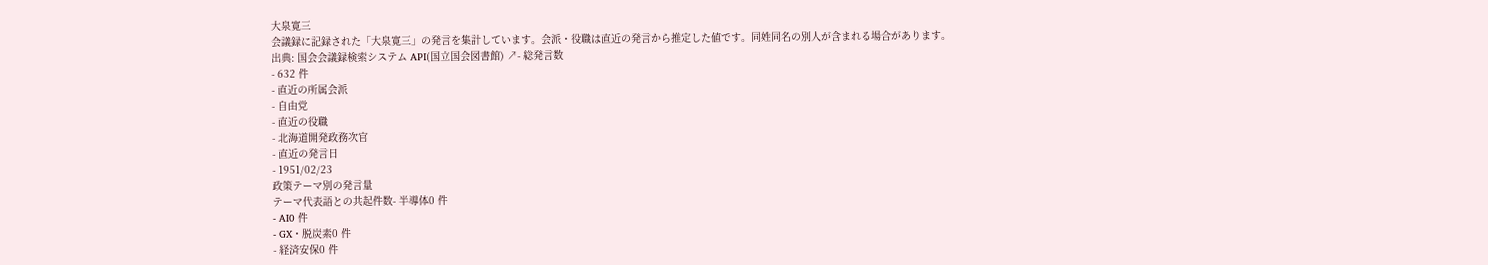大泉寛三
会議録に記録された「大泉寛三」の発言を集計しています。会派・役職は直近の発言から推定した値です。同姓同名の別人が含まれる場合があります。
出典: 国会会議録検索システム API(国立国会図書館) ↗- 総発言数
- 632 件
- 直近の所属会派
- 自由党
- 直近の役職
- 北海道開発政務次官
- 直近の発言日
- 1951/02/23
政策テーマ別の発言量
テーマ代表語との共起件数- 半導体0 件
- AI0 件
- GX・脱炭素0 件
- 経済安保0 件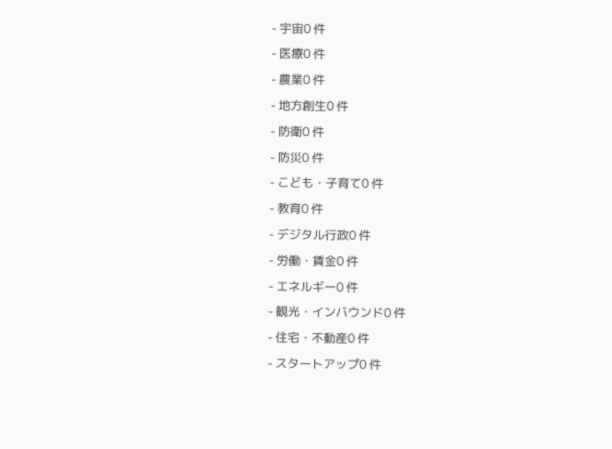- 宇宙0 件
- 医療0 件
- 農業0 件
- 地方創生0 件
- 防衛0 件
- 防災0 件
- こども・子育て0 件
- 教育0 件
- デジタル行政0 件
- 労働・賃金0 件
- エネルギー0 件
- 観光・インバウンド0 件
- 住宅・不動産0 件
- スタートアップ0 件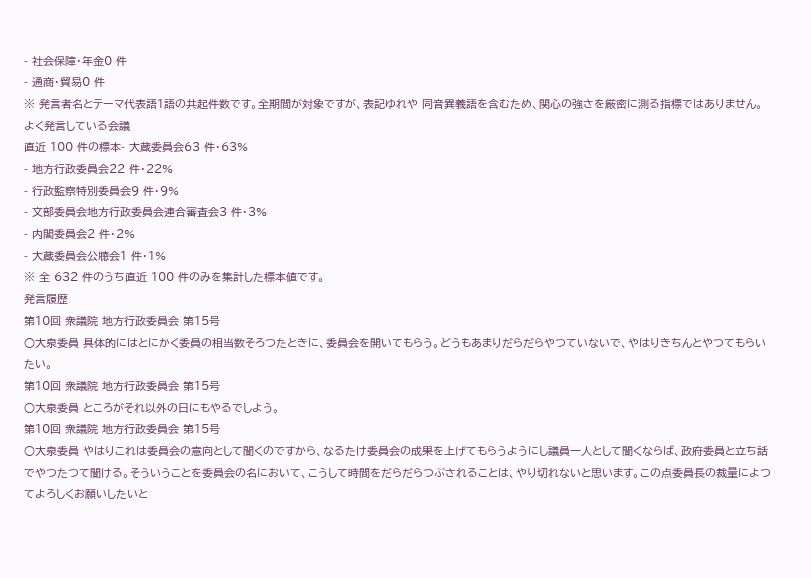- 社会保障・年金0 件
- 通商・貿易0 件
※ 発言者名とテーマ代表語1語の共起件数です。全期間が対象ですが、表記ゆれや 同音異義語を含むため、関心の強さを厳密に測る指標ではありません。
よく発言している会議
直近 100 件の標本- 大蔵委員会63 件・63%
- 地方行政委員会22 件・22%
- 行政監察特別委員会9 件・9%
- 文部委員会地方行政委員会連合審査会3 件・3%
- 内閣委員会2 件・2%
- 大蔵委員会公聴会1 件・1%
※ 全 632 件のうち直近 100 件のみを集計した標本値です。
発言履歴
第10回 衆議院 地方行政委員会 第15号
○大泉委員 具体的にはとにかく委員の相当数そろつたときに、委員会を開いてもらう。どうもあまりだらだらやつていないで、やはりきちんとやつてもらいたい。
第10回 衆議院 地方行政委員会 第15号
○大泉委員 ところがそれ以外の日にもやるでしよう。
第10回 衆議院 地方行政委員会 第15号
○大泉委員 やはりこれは委員会の意向として聞くのですから、なるたけ委員会の成果を上げてもらうようにし議員一人として聞くならば、政府委員と立ち話でやつたつて聞ける。そういうことを委員会の名において、こうして時間をだらだらつぶされることは、やり切れないと思います。この点委員長の裁量によつてよろしくお願いしたいと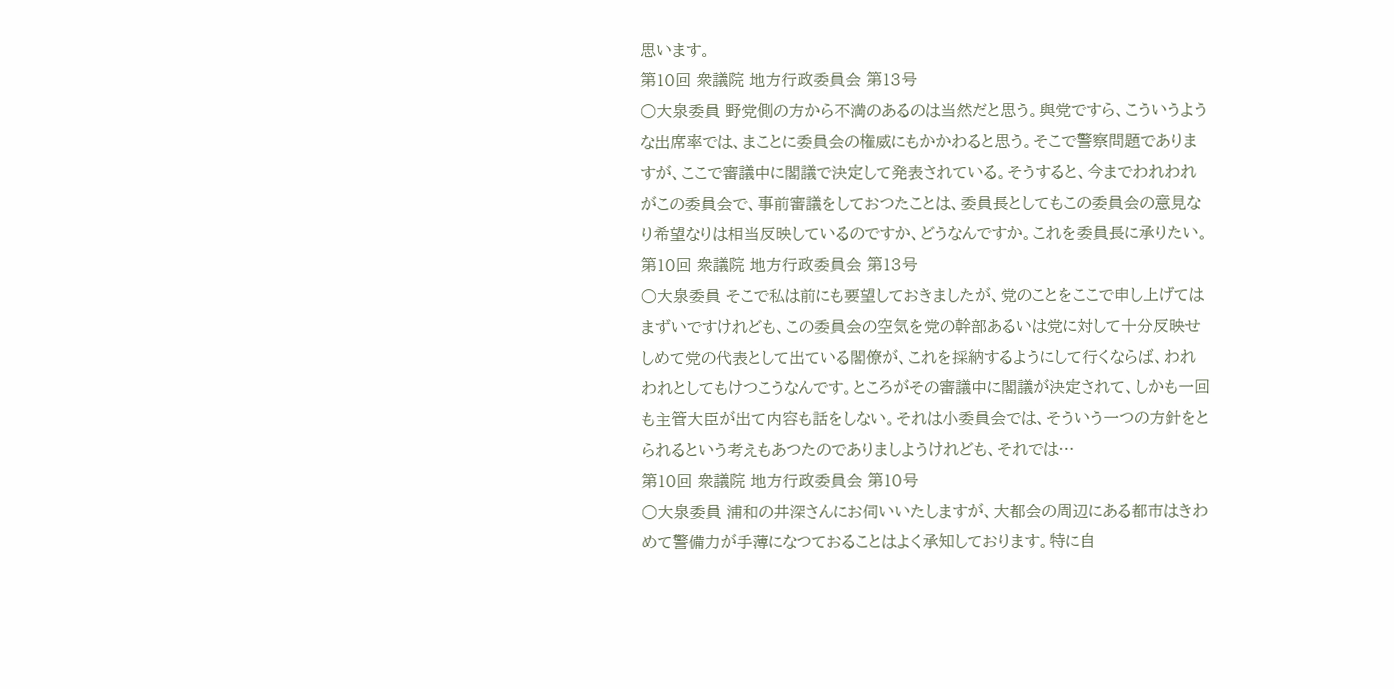思います。
第10回 衆議院 地方行政委員会 第13号
○大泉委員 野党側の方から不満のあるのは当然だと思う。與党ですら、こういうような出席率では、まことに委員会の権威にもかかわると思う。そこで警察問題でありますが、ここで審議中に閣議で決定して発表されている。そうすると、今までわれわれがこの委員会で、事前審議をしておつたことは、委員長としてもこの委員会の意見なり希望なりは相当反映しているのですか、どうなんですか。これを委員長に承りたい。
第10回 衆議院 地方行政委員会 第13号
○大泉委員 そこで私は前にも要望しておきましたが、党のことをここで申し上げてはまずいですけれども、この委員会の空気を党の幹部あるいは党に対して十分反映せしめて党の代表として出ている閣僚が、これを採納するようにして行くならば、われわれとしてもけつこうなんです。ところがその審議中に閣議が決定されて、しかも一回も主管大臣が出て内容も話をしない。それは小委員会では、そういう一つの方針をとられるという考えもあつたのでありましようけれども、それでは…
第10回 衆議院 地方行政委員会 第10号
○大泉委員 浦和の井深さんにお伺いいたしますが、大都会の周辺にある都市はきわめて警備力が手薄になつておることはよく承知しております。特に自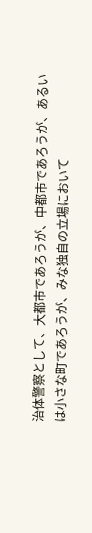治体警察として、大都市であろうが、中都市であろうが、あるいは小さな町であろうが、みな独自の立場において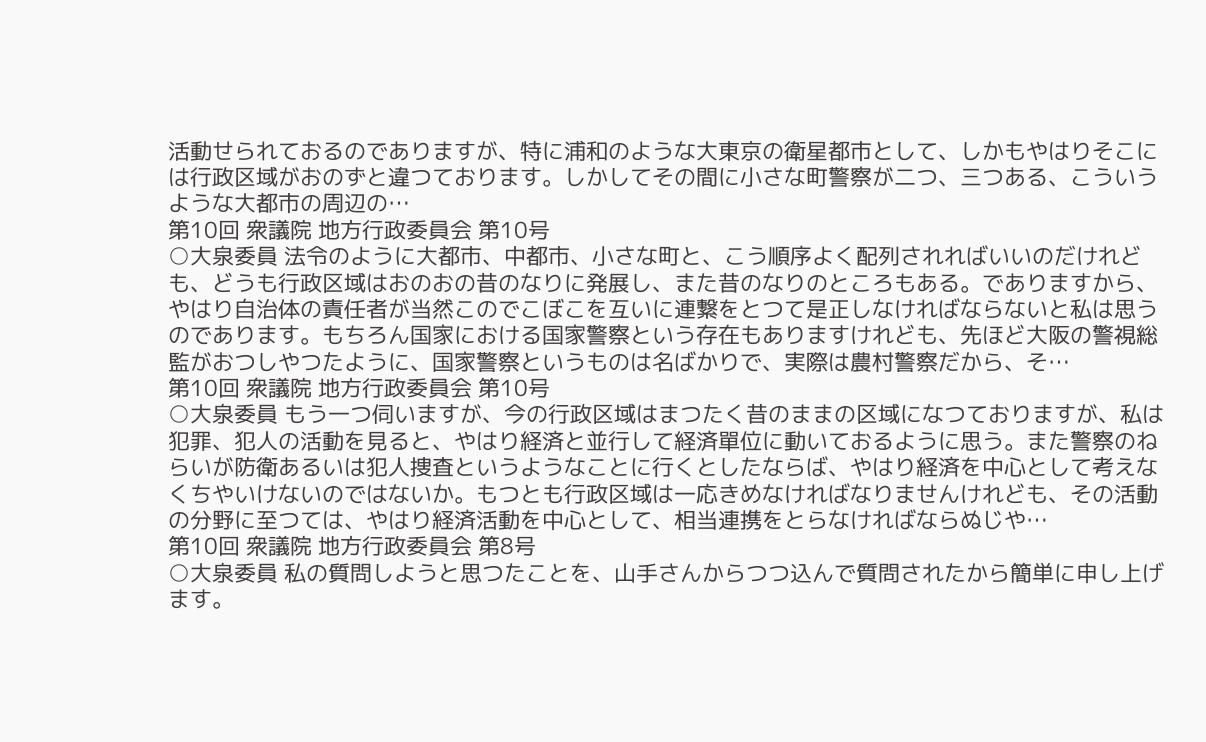活動せられておるのでありますが、特に浦和のような大東京の衛星都市として、しかもやはりそこには行政区域がおのずと違つております。しかしてその間に小さな町警察が二つ、三つある、こういうような大都市の周辺の…
第10回 衆議院 地方行政委員会 第10号
○大泉委員 法令のように大都市、中都市、小さな町と、こう順序よく配列されればいいのだけれども、どうも行政区域はおのおの昔のなりに発展し、また昔のなりのところもある。でありますから、やはり自治体の責任者が当然このでこぼこを互いに連繋をとつて是正しなければならないと私は思うのであります。もちろん国家における国家警察という存在もありますけれども、先ほど大阪の警視総監がおつしやつたように、国家警察というものは名ばかりで、実際は農村警察だから、そ…
第10回 衆議院 地方行政委員会 第10号
○大泉委員 もう一つ伺いますが、今の行政区域はまつたく昔のままの区域になつておりますが、私は犯罪、犯人の活動を見ると、やはり経済と並行して経済單位に動いておるように思う。また警察のねらいが防衛あるいは犯人捜査というようなことに行くとしたならば、やはり経済を中心として考えなくちやいけないのではないか。もつとも行政区域は一応きめなければなりませんけれども、その活動の分野に至つては、やはり経済活動を中心として、相当連携をとらなければならぬじや…
第10回 衆議院 地方行政委員会 第8号
○大泉委員 私の質問しようと思つたことを、山手さんからつつ込んで質問されたから簡単に申し上げます。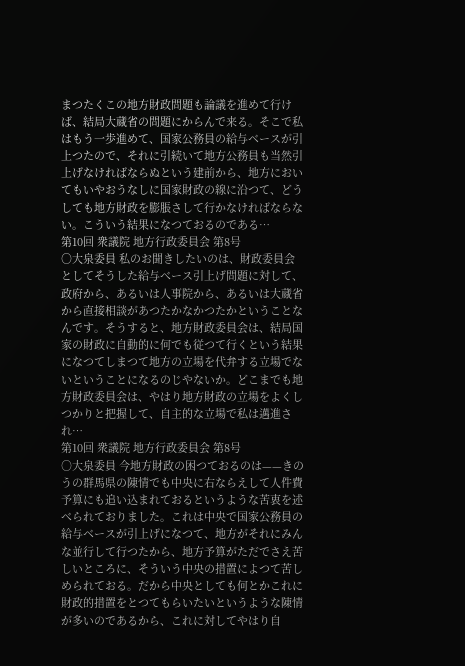まつたくこの地方財政問題も論議を進めて行けば、結局大蔵省の問題にからんで来る。そこで私はもう一歩進めて、国家公務員の給与ベースが引上つたので、それに引続いて地方公務員も当然引上げなければならぬという建前から、地方においてもいやおうなしに国家財政の線に沿つて、どうしても地方財政を膨脹さして行かなければならない。こういう結果になつておるのである…
第10回 衆議院 地方行政委員会 第8号
○大泉委員 私のお聞きしたいのは、財政委員会としてそうした給与べース引上げ問題に対して、政府から、あるいは人事院から、あるいは大蔵省から直接相談があつたかなかつたかということなんです。そうすると、地方財政委員会は、結局国家の財政に自動的に何でも従つて行くという結果になつてしまつて地方の立場を代弁する立場でないということになるのじやないか。どこまでも地方財政委員会は、やはり地方財政の立場をよくしつかりと把握して、自主的な立場で私は邁進され…
第10回 衆議院 地方行政委員会 第8号
○大泉委員 今地方財政の困つておるのは——きのうの群馬県の陳情でも中央に右ならえして人件費予算にも追い込まれておるというような苦衷を述べられておりました。これは中央で国家公務員の給与ベースが引上げになつて、地方がそれにみんな並行して行つたから、地方予算がただでさえ苦しいところに、そういう中央の措置によつて苦しめられておる。だから中央としても何とかこれに財政的措置をとつてもらいたいというような陳情が多いのであるから、これに対してやはり自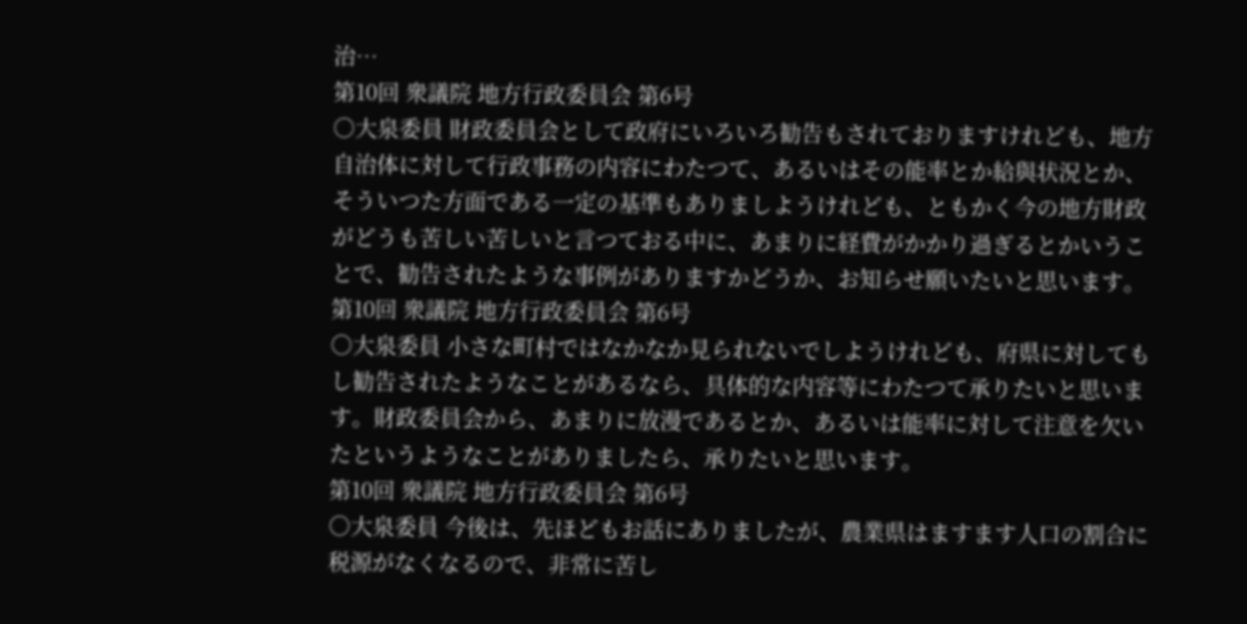治…
第10回 衆議院 地方行政委員会 第6号
○大泉委員 財政委員会として政府にいろいろ勧告もされておりますけれども、地方自治体に対して行政事務の内容にわたつて、あるいはその能率とか給與状況とか、そういつた方面である一定の基準もありましようけれども、ともかく今の地方財政がどうも苦しい苦しいと言つておる中に、あまりに経費がかかり過ぎるとかいうことで、勧告されたような事例がありますかどうか、お知らせ願いたいと思います。
第10回 衆議院 地方行政委員会 第6号
○大泉委員 小さな町村ではなかなか見られないでしようけれども、府県に対してもし勧告されたようなことがあるなら、具体的な内容等にわたつて承りたいと思います。財政委員会から、あまりに放漫であるとか、あるいは能率に対して注意を欠いたというようなことがありましたら、承りたいと思います。
第10回 衆議院 地方行政委員会 第6号
○大泉委員 今後は、先ほどもお話にありましたが、農業県はますます人口の割合に税源がなくなるので、非常に苦し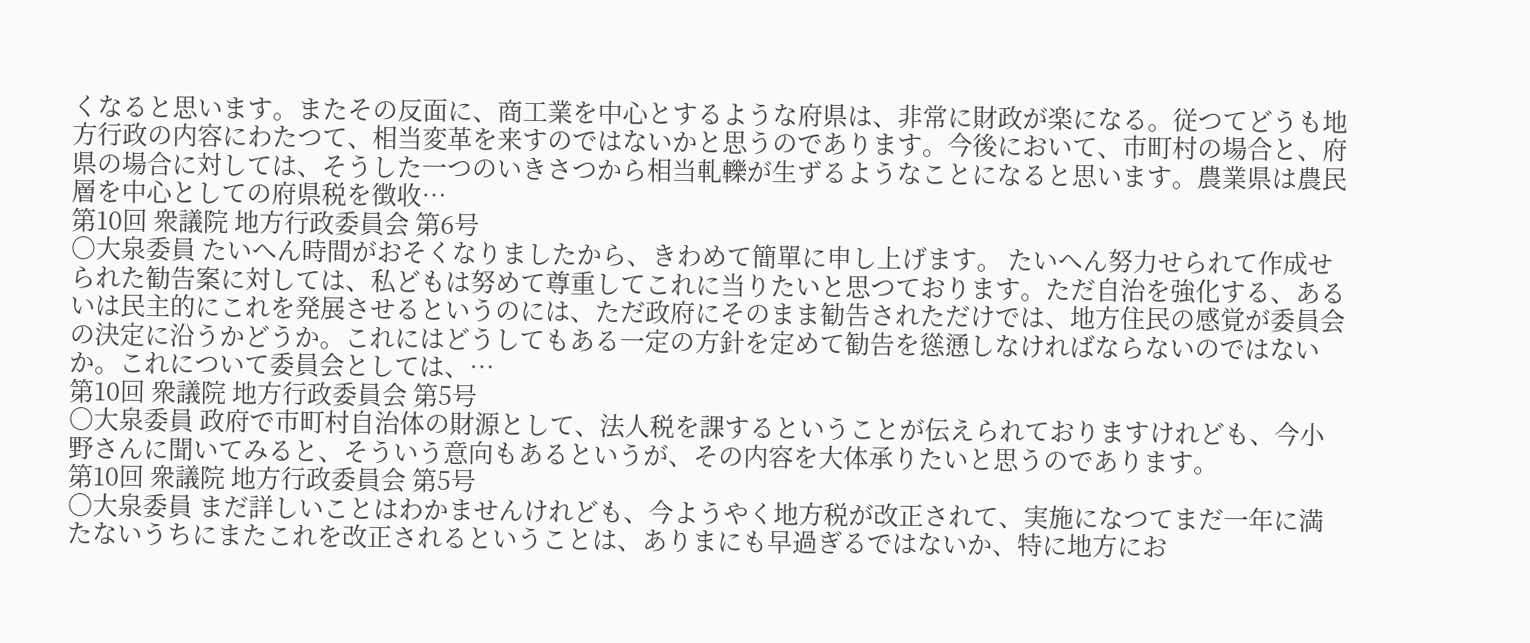くなると思います。またその反面に、商工業を中心とするような府県は、非常に財政が楽になる。従つてどうも地方行政の内容にわたつて、相当変革を来すのではないかと思うのであります。今後において、市町村の場合と、府県の場合に対しては、そうした一つのいきさつから相当軋轢が生ずるようなことになると思います。農業県は農民層を中心としての府県税を徴收…
第10回 衆議院 地方行政委員会 第6号
○大泉委員 たいへん時間がおそくなりましたから、きわめて簡單に申し上げます。 たいへん努力せられて作成せられた勧告案に対しては、私どもは努めて尊重してこれに当りたいと思つております。ただ自治を強化する、あるいは民主的にこれを発展させるというのには、ただ政府にそのまま勧告されただけでは、地方住民の感覚が委員会の決定に沿うかどうか。これにはどうしてもある一定の方針を定めて勧告を慫慂しなければならないのではないか。これについて委員会としては、…
第10回 衆議院 地方行政委員会 第5号
○大泉委員 政府で市町村自治体の財源として、法人税を課するということが伝えられておりますけれども、今小野さんに聞いてみると、そういう意向もあるというが、その内容を大体承りたいと思うのであります。
第10回 衆議院 地方行政委員会 第5号
○大泉委員 まだ詳しいことはわかませんけれども、今ようやく地方税が改正されて、実施になつてまだ一年に満たないうちにまたこれを改正されるということは、ありまにも早過ぎるではないか、特に地方にお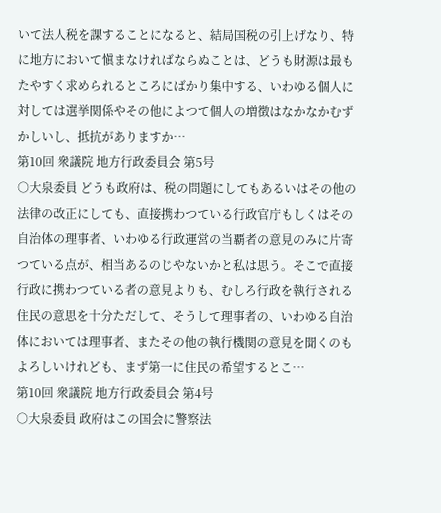いて法人税を課することになると、結局国税の引上げなり、特に地方において愼まなければならぬことは、どうも財源は最もたやすく求められるところにばかり集中する、いわゆる個人に対しては選挙関係やその他によつて個人の増徴はなかなかむずかしいし、抵抗がありますか…
第10回 衆議院 地方行政委員会 第5号
○大泉委員 どうも政府は、税の問題にしてもあるいはその他の法律の改正にしても、直接携わつている行政官庁もしくはその自治体の理事者、いわゆる行政運営の当覇者の意見のみに片寄つている点が、相当あるのじやないかと私は思う。そこで直接行政に携わつている者の意見よりも、むしろ行政を執行される住民の意思を十分ただして、そうして理事者の、いわゆる自治体においては理事者、またその他の執行機関の意見を聞くのもよろしいけれども、まず第一に住民の希望するとこ…
第10回 衆議院 地方行政委員会 第4号
○大泉委員 政府はこの国会に警察法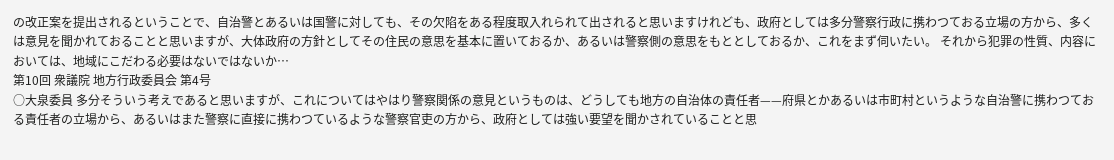の改正案を提出されるということで、自治警とあるいは国警に対しても、その欠陷をある程度取入れられて出されると思いますけれども、政府としては多分警察行政に携わつておる立場の方から、多くは意見を聞かれておることと思いますが、大体政府の方針としてその住民の意思を基本に置いておるか、あるいは警察側の意思をもととしておるか、これをまず伺いたい。 それから犯罪の性質、内容においては、地域にこだわる必要はないではないか…
第10回 衆議院 地方行政委員会 第4号
○大泉委員 多分そういう考えであると思いますが、これについてはやはり警察関係の意見というものは、どうしても地方の自治体の責任者——府県とかあるいは市町村というような自治警に携わつておる責任者の立場から、あるいはまた警察に直接に携わつているような警察官吏の方から、政府としては強い要望を聞かされていることと思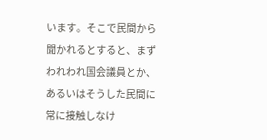います。そこで民間から聞かれるとすると、まずわれわれ国会議員とか、あるいはそうした民間に常に接触しなけ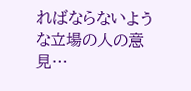ればならないような立場の人の意見…